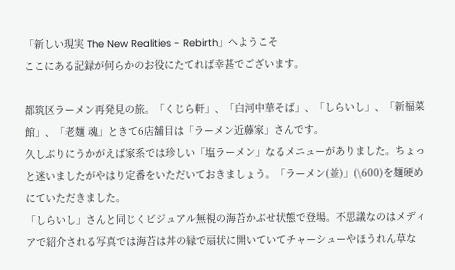「新しい現実 The New Realities - Rebirth」へようこそ
ここにある記録が何らかのお役にたてれば幸甚でございます。

都筑区ラーメン再発見の旅。「くじら軒」、「白河中華そば」、「しらいし」、「新福菜館」、「老麺 魂」ときて6店舗目は「ラーメン近藤家」さんです。
久しぶりにうかがえば家系では珍しい「塩ラーメン」なるメニューがありました。ちょっと迷いましたがやはり定番をいただいておきましょう。「ラーメン(並)」(\600)を麺硬めにていただきました。
「しらいし」さんと同じくビジュアル無視の海苔かぶせ状態で登場。不思議なのはメディアで紹介される写真では海苔は丼の縁で扇状に開いていてチャーシューやほうれん草な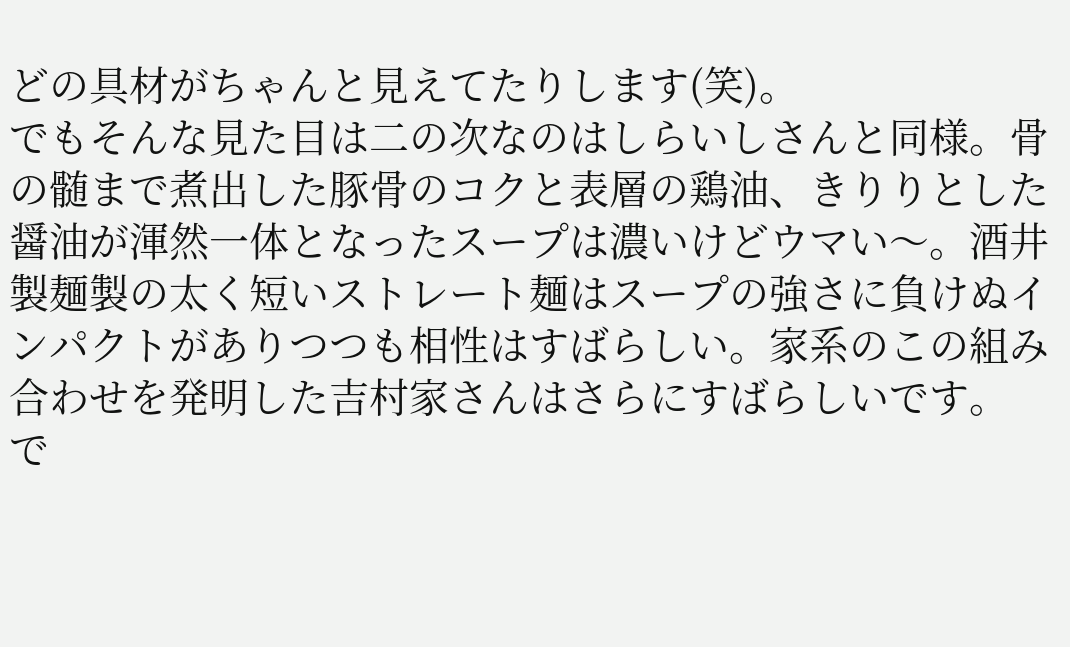どの具材がちゃんと見えてたりします(笑)。
でもそんな見た目は二の次なのはしらいしさんと同様。骨の髄まで煮出した豚骨のコクと表層の鶏油、きりりとした醤油が渾然一体となったスープは濃いけどウマい〜。酒井製麺製の太く短いストレート麺はスープの強さに負けぬインパクトがありつつも相性はすばらしい。家系のこの組み合わせを発明した吉村家さんはさらにすばらしいです。
で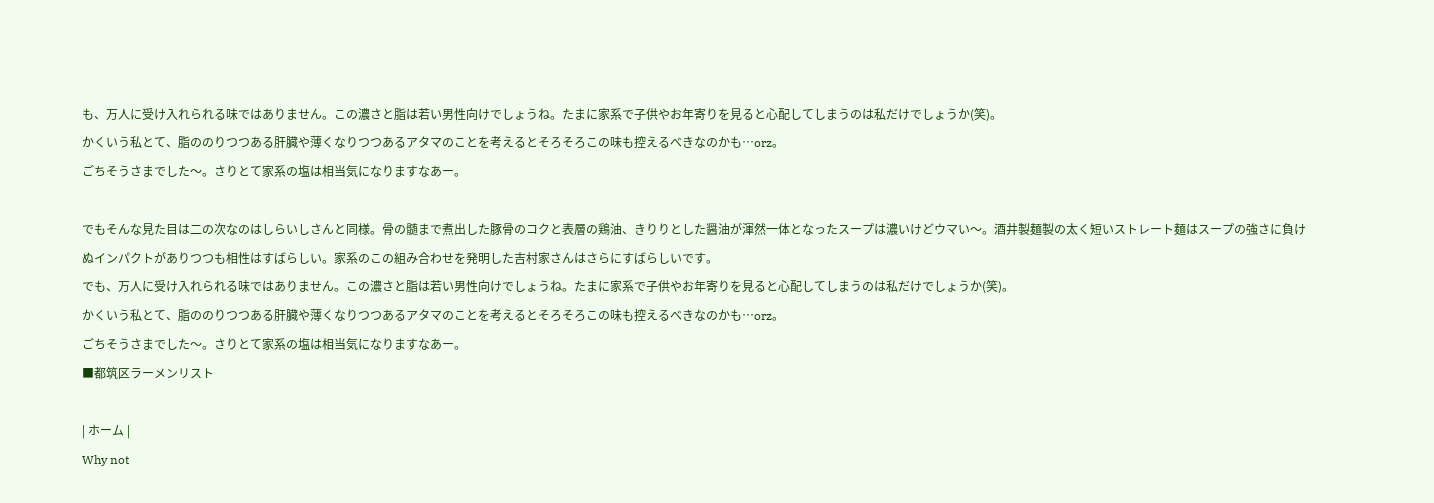も、万人に受け入れられる味ではありません。この濃さと脂は若い男性向けでしょうね。たまに家系で子供やお年寄りを見ると心配してしまうのは私だけでしょうか(笑)。
かくいう私とて、脂ののりつつある肝臓や薄くなりつつあるアタマのことを考えるとそろそろこの味も控えるべきなのかも…orz。
ごちそうさまでした〜。さりとて家系の塩は相当気になりますなあー。

でもそんな見た目は二の次なのはしらいしさんと同様。骨の髄まで煮出した豚骨のコクと表層の鶏油、きりりとした醤油が渾然一体となったスープは濃いけどウマい〜。酒井製麺製の太く短いストレート麺はスープの強さに負けぬインパクトがありつつも相性はすばらしい。家系のこの組み合わせを発明した吉村家さんはさらにすばらしいです。
でも、万人に受け入れられる味ではありません。この濃さと脂は若い男性向けでしょうね。たまに家系で子供やお年寄りを見ると心配してしまうのは私だけでしょうか(笑)。
かくいう私とて、脂ののりつつある肝臓や薄くなりつつあるアタマのことを考えるとそろそろこの味も控えるべきなのかも…orz。
ごちそうさまでした〜。さりとて家系の塩は相当気になりますなあー。
■都筑区ラーメンリスト

| ホーム |
Why not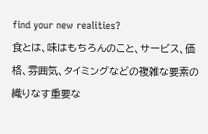find your new realities?
食とは、味はもちろんのこと、サービス、価格、雰囲気、タイミングなどの複雑な要素の織りなす重要な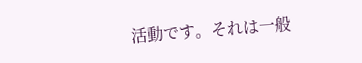活動です。それは一般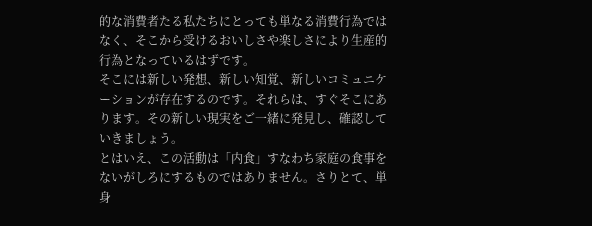的な消費者たる私たちにとっても単なる消費行為ではなく、そこから受けるおいしさや楽しさにより生産的行為となっているはずです。
そこには新しい発想、新しい知覚、新しいコミュニケーションが存在するのです。それらは、すぐそこにあります。その新しい現実をご一緒に発見し、確認していきましょう。
とはいえ、この活動は「内食」すなわち家庭の食事をないがしろにするものではありません。さりとて、単身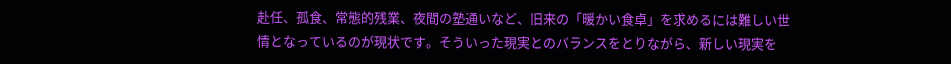赴任、孤食、常態的残業、夜間の塾通いなど、旧来の「暖かい食卓」を求めるには難しい世情となっているのが現状です。そういった現実とのバランスをとりながら、新しい現実を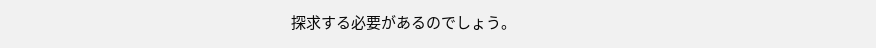探求する必要があるのでしょう。